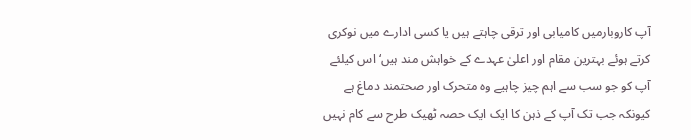آپ کاروبارمیں کامیابی اور ترقی چاہتے ہیں یا کسی ادارے میں نوکری کرتے ہوئے بہترین مقام اور اعلیٰ عہدے کے خواہش مند ہیں‘ اس کیلئے آپ کو جو سب سے اہم چیز چاہیے وہ متحرک اور صحتمند دماغ ہے کیونکہ جب تک آپ کے ذہن کا ایک ایک حصہ ٹھیک طرح سے کام نہیں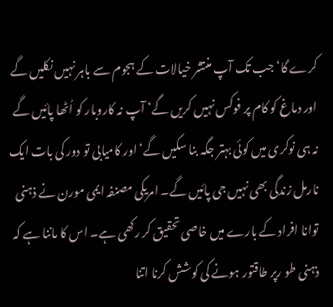کرے گا‘ جب تک آپ منتشر خیالات کے ہجوم سے باہر نہیں نکلیں گے اور دماغ کو کام پر فوکس نہیں کریں گے‘ آپ نہ کاروبار کو اُٹھا پائیں گے نہ ہی نوکری میں کوئی بہتر جگہ بنا سکیں گے‘ اور کامیابی تو دور کی بات ایک نارمل زندگی بھی نہیں جی پائیں گے۔ امریکی مصنفہ ایمی مورن نے ذہنی توانا افراد کے بارے میں خاصی تحقیق کر رکھی ہے۔ اس کا ماننا ہے کہ ذہنی طو رپر طاقتور ہونے کی کوشش کرنا اتنا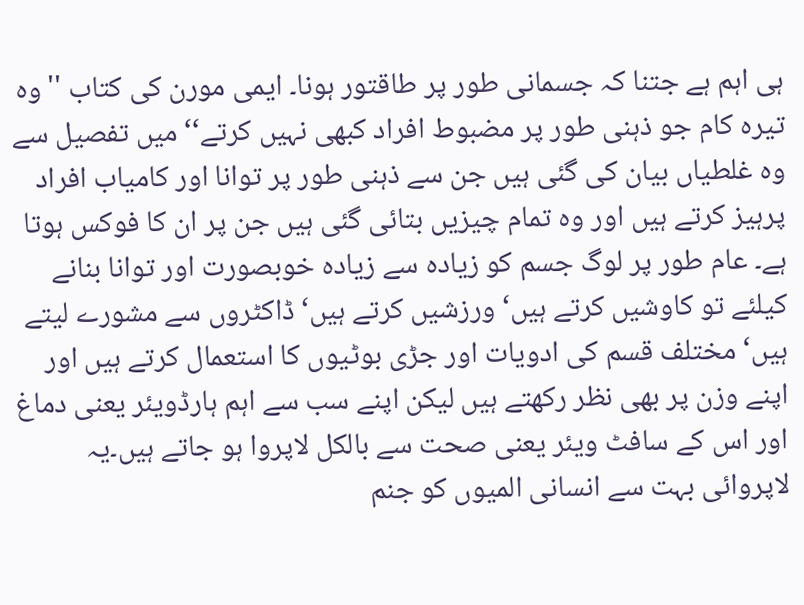ہی اہم ہے جتنا کہ جسمانی طور پر طاقتور ہونا۔ ایمی مورن کی کتاب ''وہ تیرہ کام جو ذہنی طور پر مضبوط افراد کبھی نہیں کرتے‘‘ میں تفصیل سے وہ غلطیاں بیان کی گئی ہیں جن سے ذہنی طور پر توانا اور کامیاب افراد پرہیز کرتے ہیں اور وہ تمام چیزیں بتائی گئی ہیں جن پر ان کا فوکس ہوتا ہے۔ عام طور پر لوگ جسم کو زیادہ سے زیادہ خوبصورت اور توانا بنانے کیلئے تو کاوشیں کرتے ہیں‘ورزشیں کرتے ہیں‘ ڈاکٹروں سے مشورے لیتے ہیں‘ مختلف قسم کی ادویات اور جڑی بوٹیوں کا استعمال کرتے ہیں اور اپنے وزن پر بھی نظر رکھتے ہیں لیکن اپنے سب سے اہم ہارڈویئر یعنی دماغ اور اس کے سافٹ ویئر یعنی صحت سے بالکل لاپروا ہو جاتے ہیں۔یہ لاپروائی بہت سے انسانی المیوں کو جنم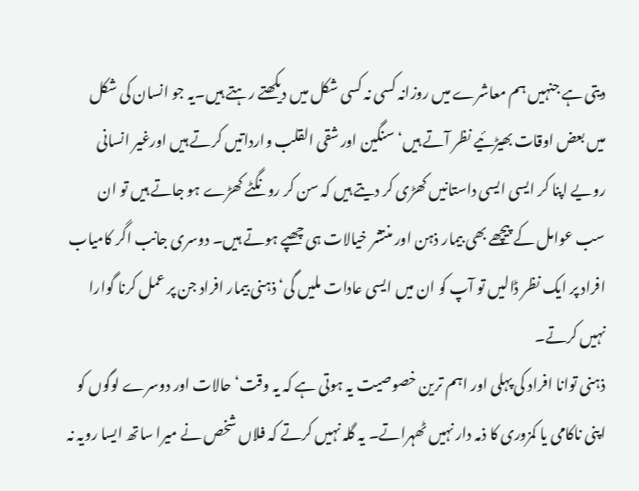دیتی ہے جنہیں ہم معاشرے میں روزانہ کسی نہ کسی شکل میں دیکھتے رہتے ہیں۔یہ جو انسان کی شکل میں بعض اوقات بھیڑئیے نظر آتے ہیں‘ سنگین اور شقی القلب وارداتیں کرتے ہیں اورغیر انسانی رویے اپنا کر ایسی ایسی داستانیں کھڑی کر دیتے ہیں کہ سن کر رونگٹے کھڑے ہو جاتے ہیں تو ان سب عوامل کے پیچھے بھی بیمار ذہن اور منتشر خیالات ہی چھپے ہوتے ہیں۔ دوسری جانب اگر کامیاب افراد پر ایک نظر ڈالیں تو آپ کو ان میں ایسی عادات ملیں گی‘ ذہنی بیمار افراد جن پر عمل کرنا گوارا نہیں کرتے۔
ذہنی توانا افراد کی پہلی اور اہم ترین خصوصیت یہ ہوتی ہے کہ یہ وقت‘ حالات اور دوسرے لوگوں کو اپنی ناکامی یا کمزوری کا ذمہ دار نہیں ٹھہراتے۔ یہ گلہ نہیں کرتے کہ فلاں شخص نے میرا ساتھ ایسا رویہ نہ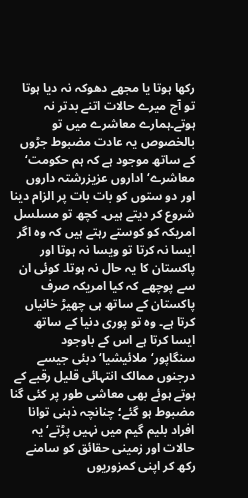رکھا ہوتا یا مجھے دھوکہ نہ دیا ہوتا تو آج میرے حالات اتنے بدتر نہ ہوتے۔ہمارے معاشرے میں تو بالخصوص یہ عادت مضبوط جڑوں کے ساتھ موجود ہے کہ ہم حکومت‘ معاشرے‘ اداروں عزیزرشتہ داروں اور دو ستوں کو بات بات پر الزام دینا شروع کر دیتے ہیں۔ کچھ تو مسلسل امریکہ کو کوستے رہتے ہیں کہ وہ اگر ایسا نہ کرتا تو ویسا نہ ہوتا اور پاکستان کا یہ حال نہ ہوتا۔ کوئی ان سے پوچھے کہ کیا امریکہ صرف پاکستان کے ساتھ ہی چھیڑ خانیاں کرتا ہے۔ وہ تو پوری دنیا کے ساتھ ایسا کرتا ہے اس کے باوجود سنگاپور‘ملائیشیا‘ دبئی جیسے درجنوں ممالک انتہائی قلیل رقبے کے ہوتے ہوئے بھی معاشی طور پر کئی گنا مضبوط ہو گئے؛ چنانچہ ذہنی توانا افراد بلیم گیم میں نہیں پڑتے‘ یہ حالات اور زمینی حقائق کو سامنے رکھ کر اپنی کمزوریوں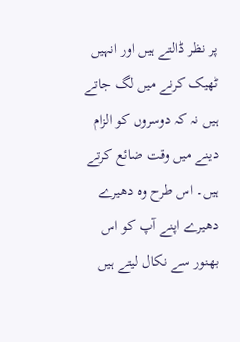پر نظر ڈالتے ہیں اور انہیں ٹھیک کرنے میں لگ جاتے ہیں نہ کہ دوسروں کو الزام دینے میں وقت ضائع کرتے ہیں۔ اس طرح وہ دھیرے دھیرے اپنے آپ کو اس بھنور سے نکال لیتے ہیں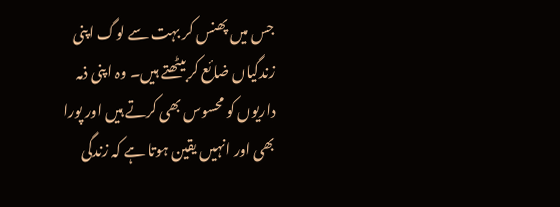جس میں پھنس کر بہت سے لوگ اپنی زندگیاں ضائع کر بیٹھتے ہیں۔ وہ اپنی ذمہ داریوں کو محسوس بھی کرتے ہیں اور پورا بھی اور انہیں یقین ہوتا ہے کہ زندگی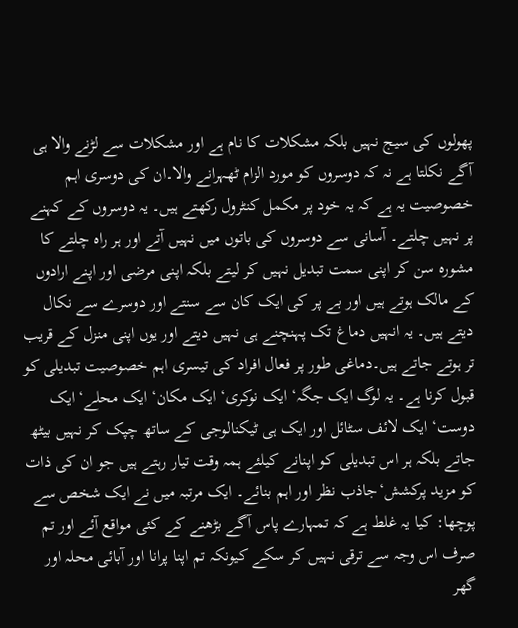پھولوں کی سیج نہیں بلکہ مشکلات کا نام ہے اور مشکلات سے لڑنے والا ہی آگے نکلتا ہے نہ کہ دوسروں کو مورد الزام ٹھہرانے والا۔ان کی دوسری اہم خصوصیت یہ ہے کہ یہ خود پر مکمل کنٹرول رکھتے ہیں۔ یہ دوسروں کے کہنے پر نہیں چلتے۔ آسانی سے دوسروں کی باتوں میں نہیں آتے اور ہر راہ چلتے کا مشورہ سن کر اپنی سمت تبدیل نہیں کر لیتے بلکہ اپنی مرضی اور اپنے ارادوں کے مالک ہوتے ہیں اور بے پر کی ایک کان سے سنتے اور دوسرے سے نکال دیتے ہیں۔ یہ انہیں دماغ تک پہنچنے ہی نہیں دیتے اور یوں اپنی منزل کے قریب تر ہوتے جاتے ہیں۔دماغی طور پر فعال افراد کی تیسری اہم خصوصیت تبدیلی کو قبول کرنا ہے۔ یہ لوگ ایک جگہ‘ ایک نوکری‘ ایک مکان‘ ایک محلے‘ ایک دوست‘ ایک لائف سٹائل اور ایک ہی ٹیکنالوجی کے ساتھ چپک کر نہیں بیٹھ جاتے بلکہ ہر اس تبدیلی کو اپنانے کیلئے ہمہ وقت تیار رہتے ہیں جو ان کی ذات کو مزید پرکشش‘جاذب نظر اور اہم بنائے۔ ایک مرتبہ میں نے ایک شخص سے پوچھا: کیا یہ غلط ہے کہ تمہارے پاس آگے بڑھنے کے کئی مواقع آئے اور تم صرف اس وجہ سے ترقی نہیں کر سکے کیونکہ تم اپنا پرانا اور آبائی محلہ اور گھر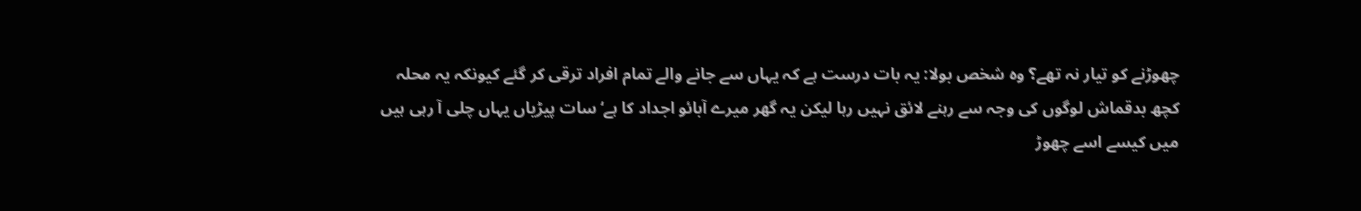چھوڑنے کو تیار نہ تھے؟ وہ شخص بولا: یہ بات درست ہے کہ یہاں سے جانے والے تمام افراد ترقی کر گئے کیونکہ یہ محلہ کچھ بدقماش لوگوں کی وجہ سے رہنے لائق نہیں رہا لیکن یہ گھر میرے آبائو اجداد کا ہے‘ سات پیڑیاں یہاں چلی آ رہی ہیں میں کیسے اسے چھوڑ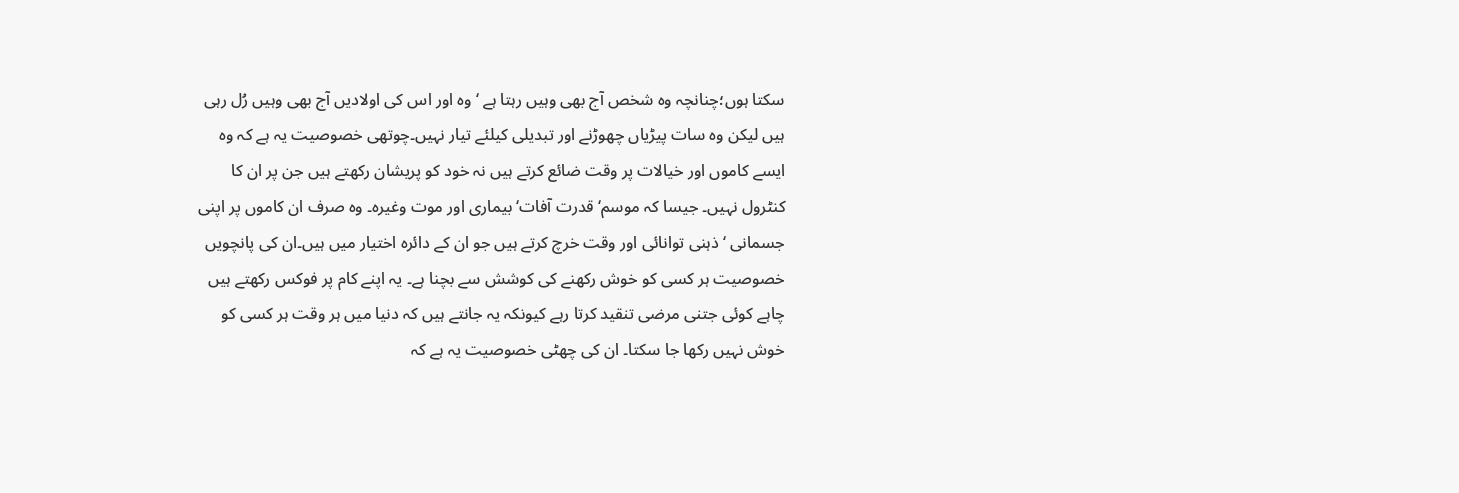سکتا ہوں؛چنانچہ وہ شخص آج بھی وہیں رہتا ہے ‘ وہ اور اس کی اولادیں آج بھی وہیں رُل رہی ہیں لیکن وہ سات پیڑیاں چھوڑنے اور تبدیلی کیلئے تیار نہیں۔چوتھی خصوصیت یہ ہے کہ وہ ایسے کاموں اور خیالات پر وقت ضائع کرتے ہیں نہ خود کو پریشان رکھتے ہیں جن پر ان کا کنٹرول نہیں۔ جیسا کہ موسم‘ قدرت آفات‘بیماری اور موت وغیرہ۔ وہ صرف ان کاموں پر اپنی جسمانی ‘ ذہنی توانائی اور وقت خرچ کرتے ہیں جو ان کے دائرہ اختیار میں ہیں۔ان کی پانچویں خصوصیت ہر کسی کو خوش رکھنے کی کوشش سے بچنا ہے۔ یہ اپنے کام پر فوکس رکھتے ہیں چاہے کوئی جتنی مرضی تنقید کرتا رہے کیونکہ یہ جانتے ہیں کہ دنیا میں ہر وقت ہر کسی کو خوش نہیں رکھا جا سکتا۔ ان کی چھٹی خصوصیت یہ ہے کہ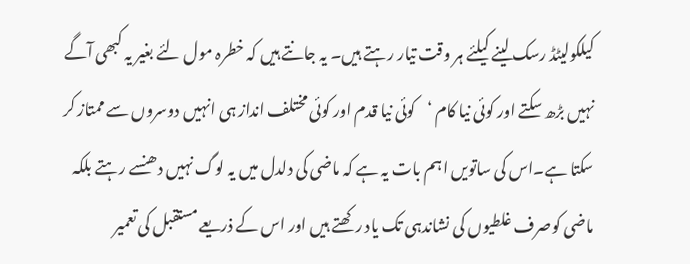کیلکولیٹڈ رسک لینے کیلئے ہر وقت تیار رہتے ہیں۔ یہ جانتے ہیں کہ خطرہ مول لئے بغیر یہ کبھی آگے نہیں بڑھ سکتے اور کوئی نیا کام ‘کوئی نیا قدم اور کوئی مختلف انداز ہی انہیں دوسروں سے ممتاز کر سکتا ہے۔اس کی ساتویں اہم بات یہ ہے کہ ماضی کی دلدل میں یہ لوگ نہیں دھنسے رہتے بلکہ ماضی کوصرف غلطیوں کی نشاندہی تک یاد رکھتے ہیں اور اس کے ذریعے مستقبل کی تعمیر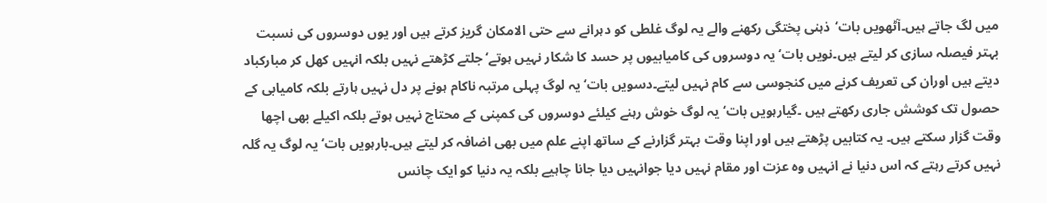میں لگ جاتے ہیں۔آٹھویں بات‘ذہنی پختگی رکھنے والے یہ لوگ غلطی کو دہرانے سے حتی الامکان گریز کرتے ہیں اور یوں دوسروں کی نسبت بہتر فیصلہ سازی کر لیتے ہیں۔نویں بات‘ یہ دوسروں کی کامیابیوں پر حسد کا شکار نہیں ہوتے‘جلتے کڑھتے نہیں بلکہ انہیں کھل کر مبارکباد دیتے ہیں اوران کی تعریف کرنے میں کنجوسی سے کام نہیں لیتے۔دسویں بات‘یہ لوگ پہلی مرتبہ ناکام ہونے پر دل نہیں ہارتے بلکہ کامیابی کے حصول تک کوشش جاری رکھتے ہیں ۔گیارہویں بات‘ یہ لوگ خوش رہنے کیلئے دوسروں کی کمپنی کے محتاج نہیں ہوتے بلکہ اکیلے بھی اچھا وقت گزار سکتے ہیں۔ یہ کتابیں پڑھتے ہیں اور اپنا وقت بہتر گزارنے کے ساتھ اپنے علم میں بھی اضافہ کر لیتے ہیں۔بارہویں بات‘ یہ لوگ یہ گلہ نہیں کرتے رہتے کہ اس دنیا نے انہیں وہ عزت اور مقام نہیں دیا جوانہیں دیا جانا چاہیے بلکہ یہ دنیا کو ایک چانس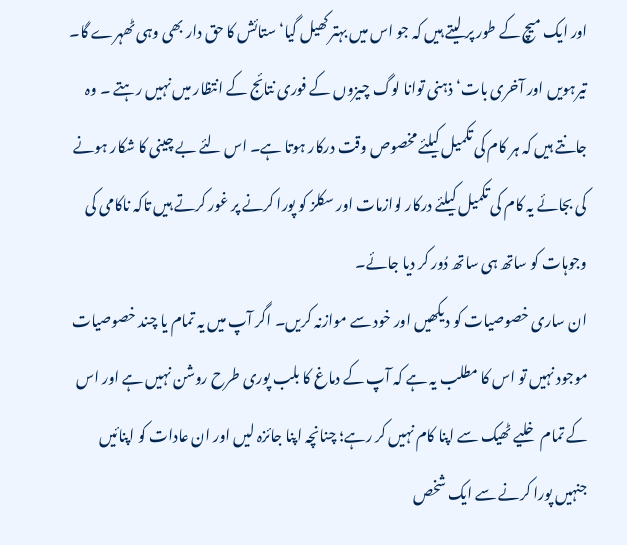اور ایک میچ کے طور پر لیتے ہیں کہ جو اس میں بہتر کھیل گیا‘ ستائش کا حق دار بھی وہی ٹھہرے گا۔ تیرہویں اور آخری بات‘ ذہنی توانا لوگ چیزوں کے فوری نتائج کے انتظار میں نہیں رہتے ۔ وہ جانتے ہیں کہ ہر کام کی تکمیل کیلئے مخصوص وقت درکار ہوتا ہے۔ اس لئے بے چینی کا شکار ہونے کی بجائے یہ کام کی تکمیل کیلئے درکار لوازمات اور سکلز کو پورا کرنے پر غور کرتے ہیں تاکہ ناکامی کی وجوہات کو ساتھ ہی ساتھ دُور کر دیا جائے۔
ان ساری خصوصیات کو دیکھیں اور خود سے موازنہ کریں۔ اگر آپ میں یہ تمام یا چند خصوصیات موجود نہیں تو اس کا مطلب یہ ہے کہ آپ کے دماغ کا بلب پوری طرح روشن نہیں ہے اور اس کے تمام خلیے ٹھیک سے اپنا کام نہیں کر رہے؛ چنانچہ اپنا جائزہ لیں اور ان عادات کو اپنائیں جنہیں پورا کرنے سے ایک شخص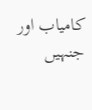کامیاب اور جنہیں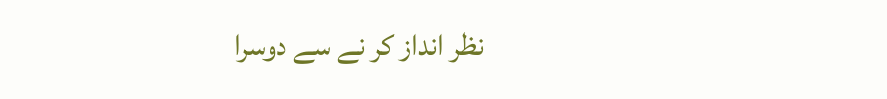نظر انداز کر نے سے دوسرا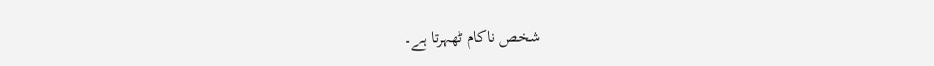شخص ناکام ٹھہرتا ہے۔